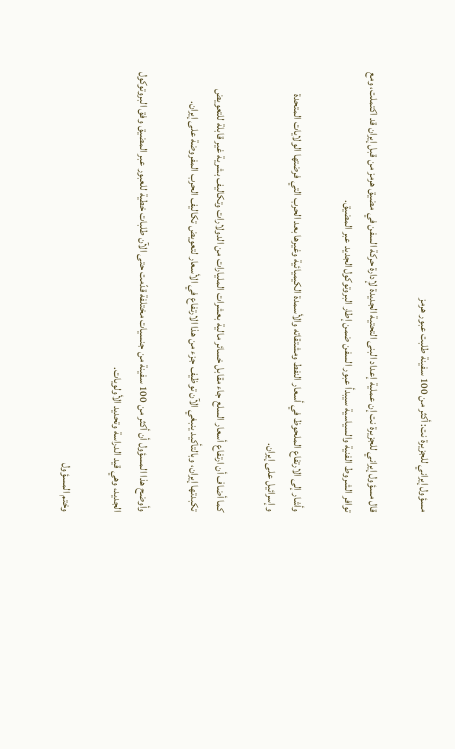مسؤول إيراني للجزيرة نت: أكثر من 100 سفينة طلبت عبور هرمز

قال مسؤول إيراني للجزيرة نت إن عملية إعداد البنى التحتية الجديدة لإدارة حركة السفن في مضيق هرمز من قبل إيران قد اكتملت، ومع توافر الشروط الفنية والسياسية سيبدأ عبور السفن ضمن إطار البروتوكول الجديد عبر المضيق.

وأشار إلى الارتفاع الملحوظ في أسعار النفط ومشتقاته والأسمدة الكيميائية وغيرها بعد الحرب التي فرضتها الولايات المتحدة وإسرائيل على إيران.

كما أضاف أن ارتفاع أسعار السلع جاء مقابل خسائر مالية بعشرات المليارات من الدولارات وتكاليف بشرية غير قابلة للتعويض تكبدتها إيران، وبالتأكيد ينبغي الآن توظيف جزء من هذا الارتفاع في الأسعار لتعويض تكاليف الحرب المفروضة على إيران.

وأوضح هذا المسؤول أن أكثر من 100 سفينة من جنسيات مختلفة قدّمت حتى الآن طلبات خطية للعبور عبر المضيق وفق البروتوكول الجديد، وهي قيد الدراسة وتحديد الأولويات.

وختم المسؤول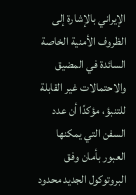الإيراني بالإشارة إلى الظروف الأمنية الخاصة السائدة في المضيق والاحتمالات غير القابلة للتنبؤ، مؤكدًا أن عدد السفن التي يمكنها العبور بأمان وفق البروتوكول الجديد محدود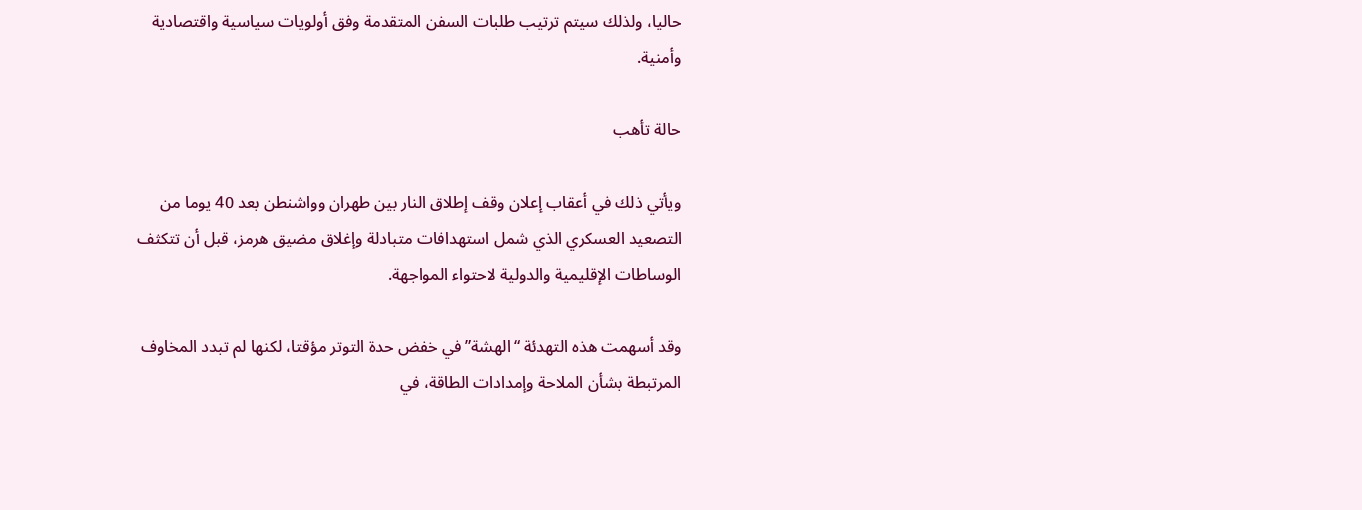حاليا، ولذلك سيتم ترتيب طلبات السفن المتقدمة وفق أولويات سياسية واقتصادية وأمنية.

حالة تأهب

ويأتي ذلك في أعقاب إعلان وقف إطلاق النار بين طهران وواشنطن بعد 40 يوما من التصعيد العسكري الذي شمل استهدافات متبادلة وإغلاق مضيق هرمز، قبل أن تتكثف الوساطات الإقليمية والدولية لاحتواء المواجهة.

وقد أسهمت هذه التهدئة “الهشة” في خفض حدة التوتر مؤقتا، لكنها لم تبدد المخاوف المرتبطة بشأن الملاحة وإمدادات الطاقة، في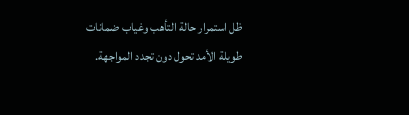ظل استمرار حالة التأهب وغياب ضمانات طويلة الأمد تحول دون تجدد المواجهة.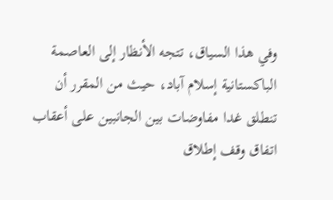وفي هذا السياق، تتجه الأنظار إلى العاصمة الباكستانية إسلام آباد، حيث من المقرر أن تنطلق غدا مفاوضات بين الجانبين على أعقاب اتفاق وقف إطلاق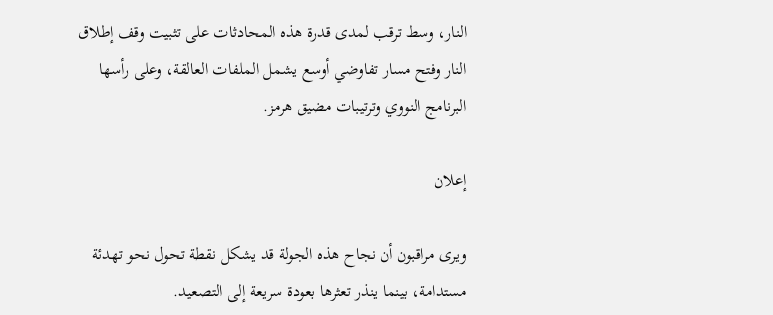النار، وسط ترقب لمدى قدرة هذه المحادثات على تثبيت وقف إطلاق النار وفتح مسار تفاوضي أوسع يشمل الملفات العالقة، وعلى رأسها البرنامج النووي وترتيبات مضيق هرمز.

إعلان

ويرى مراقبون أن نجاح هذه الجولة قد يشكل نقطة تحول نحو تهدئة مستدامة، بينما ينذر تعثرها بعودة سريعة إلى التصعيد.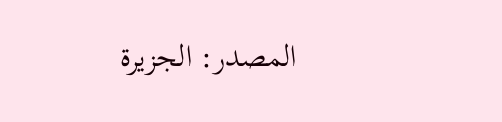المصدر: الجزيرة